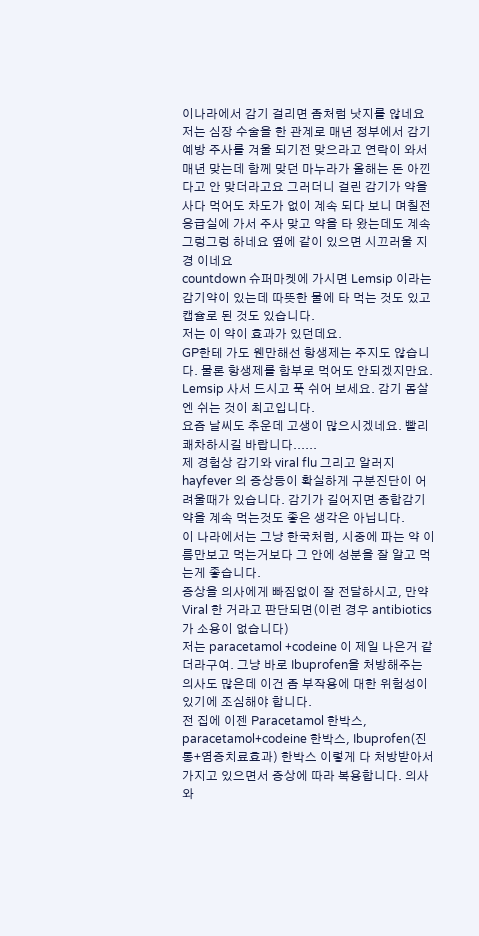이나라에서 감기 걸리면 좀처럼 낫지를 않네요 저는 심장 수술을 한 관계로 매년 정부에서 감기 예방 주사를 겨울 되기전 맞으라고 연락이 와서 매년 맞는데 함께 맞던 마누라가 올해는 돈 아낀다고 안 맞더라고요 그러더니 걸린 감기가 약을 사다 먹어도 차도가 없이 계속 되다 보니 며칠전 응급실에 가서 주사 맞고 약을 타 왔는데도 계속 그렁그렁 하네요 옆에 같이 있으면 시끄러울 지경 이네요
countdown 슈퍼마켓에 가시면 Lemsip 이라는 감기약이 있는데 따뜻한 물에 타 먹는 것도 있고 캡슐로 된 것도 있습니다.
저는 이 약이 효과가 있던데요.
GP한테 가도 웬만해선 항생제는 주지도 않습니다. 물론 항생제를 함부로 먹어도 안되겠지만요.
Lemsip 사서 드시고 푹 쉬어 보세요. 감기 몸살엔 쉬는 것이 최고입니다.
요즘 날씨도 추운데 고생이 많으시겠네요. 빨리 쾌차하시길 바랍니다......
제 경험상 감기와 viral flu 그리고 알러지 hayfever 의 증상등이 확실하게 구분진단이 어려울때가 있습니다. 감기가 길어지면 종합감기약을 계속 먹는것도 좋은 생각은 아닙니다.
이 나라에서는 그냥 한국처럼, 시중에 파는 약 이름만보고 먹는거보다 그 안에 성분을 잘 알고 먹는게 좋습니다.
증상을 의사에게 빠짐없이 잘 전달하시고, 만약 Viral 한 거라고 판단되면(이런 경우 antibiotics 가 소용이 없습니다)
저는 paracetamol +codeine 이 제일 나은거 같더라구여. 그냥 바로 Ibuprofen을 처방해주는 의사도 많은데 이건 좀 부작용에 대한 위험성이 있기에 조심해야 합니다.
전 집에 이젠 Paracetamol 한박스, paracetamol+codeine 한박스, Ibuprofen(진통+염증치료효과) 한박스 이렇게 다 처방받아서 가지고 있으면서 증상에 따라 복용합니다. 의사와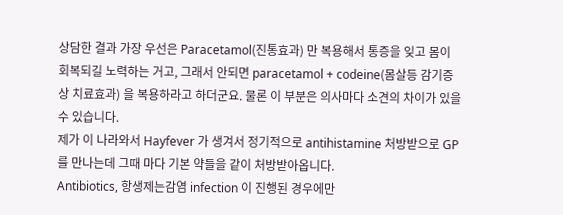상담한 결과 가장 우선은 Paracetamol(진통효과) 만 복용해서 통증을 잊고 몸이 회복되길 노력하는 거고, 그래서 안되면 paracetamol + codeine(몸살등 감기증상 치료효과) 을 복용하라고 하더군요. 물론 이 부분은 의사마다 소견의 차이가 있을수 있습니다.
제가 이 나라와서 Hayfever 가 생겨서 정기적으로 antihistamine 처방받으로 GP 를 만나는데 그때 마다 기본 약들을 같이 처방받아옵니다.
Antibiotics, 항생제는감염 infection 이 진행된 경우에만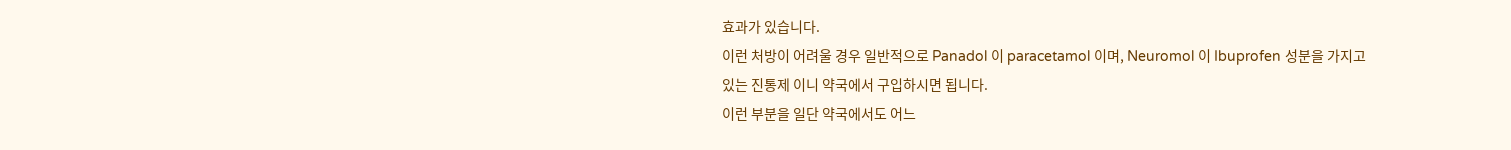효과가 있습니다.
이런 처방이 어려울 경우 일반적으로 Panadol 이 paracetamol 이며, Neuromol 이 Ibuprofen 성분을 가지고 있는 진통제 이니 약국에서 구입하시면 됩니다.
이런 부분을 일단 약국에서도 어느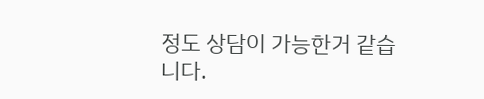정도 상담이 가능한거 같습니다.